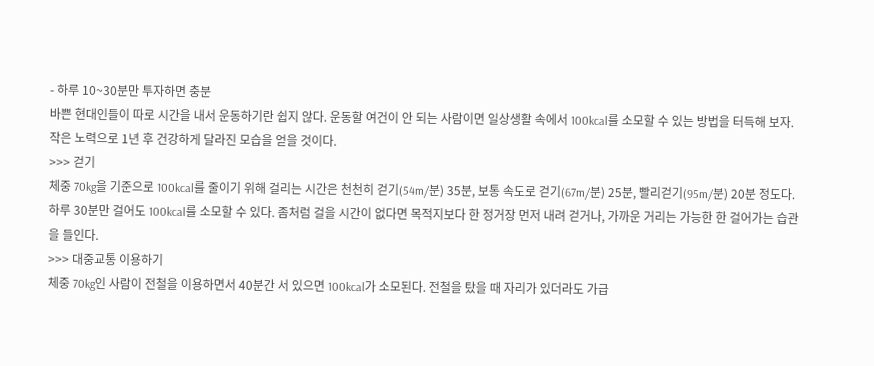- 하루 10~30분만 투자하면 충분
바쁜 현대인들이 따로 시간을 내서 운동하기란 쉽지 않다. 운동할 여건이 안 되는 사람이면 일상생활 속에서 100kcal를 소모할 수 있는 방법을 터득해 보자. 작은 노력으로 1년 후 건강하게 달라진 모습을 얻을 것이다.
>>> 걷기
체중 70kg을 기준으로 100kcal를 줄이기 위해 걸리는 시간은 천천히 걷기(54m/분) 35분, 보통 속도로 걷기(67m/분) 25분, 빨리걷기(95m/분) 20분 정도다. 하루 30분만 걸어도 100kcal를 소모할 수 있다. 좀처럼 걸을 시간이 없다면 목적지보다 한 정거장 먼저 내려 걷거나, 가까운 거리는 가능한 한 걸어가는 습관을 들인다.
>>> 대중교통 이용하기
체중 70kg인 사람이 전철을 이용하면서 40분간 서 있으면 100kcal가 소모된다. 전철을 탔을 때 자리가 있더라도 가급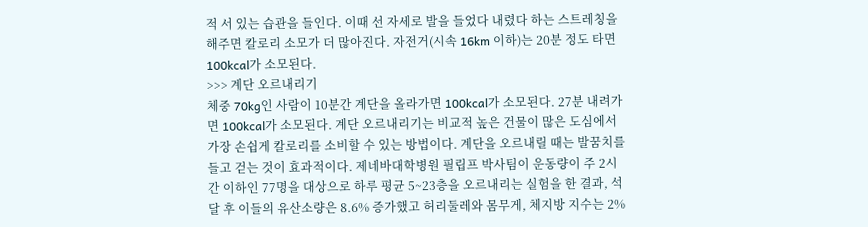적 서 있는 습관을 들인다. 이때 선 자세로 발을 들었다 내렸다 하는 스트레칭을 해주면 칼로리 소모가 더 많아진다. 자전거(시속 16km 이하)는 20분 정도 타면 100kcal가 소모된다.
>>> 계단 오르내리기
체중 70kg인 사람이 10분간 계단을 올라가면 100kcal가 소모된다. 27분 내려가면 100kcal가 소모된다. 계단 오르내리기는 비교적 높은 건물이 많은 도심에서 가장 손쉽게 칼로리를 소비할 수 있는 방법이다. 계단을 오르내릴 때는 발꿈치를 들고 걷는 것이 효과적이다. 제네바대학병원 필립프 박사팀이 운동량이 주 2시간 이하인 77명을 대상으로 하루 평균 5~23층을 오르내리는 실험을 한 결과, 석달 후 이들의 유산소량은 8.6% 증가했고 허리둘레와 몸무게, 체지방 지수는 2%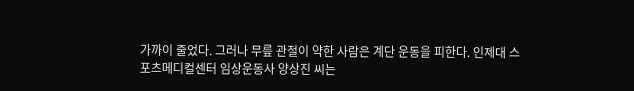가까이 줄었다. 그러나 무릎 관절이 약한 사람은 계단 운동을 피한다. 인제대 스포츠메디컬센터 임상운동사 양상진 씨는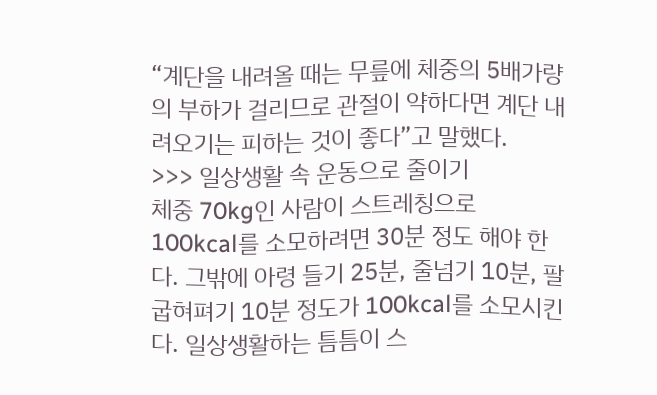“계단을 내려올 때는 무릎에 체중의 5배가량의 부하가 걸리므로 관절이 약하다면 계단 내려오기는 피하는 것이 좋다”고 말했다.
>>> 일상생활 속 운동으로 줄이기
체중 70kg인 사람이 스트레칭으로 100kcal를 소모하려면 30분 정도 해야 한다. 그밖에 아령 들기 25분, 줄넘기 10분, 팔굽혀펴기 10분 정도가 100kcal를 소모시킨다. 일상생활하는 틈틈이 스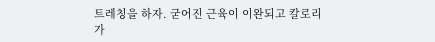트레칭을 하자. 굳어진 근육이 이완되고 칼로리가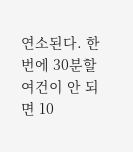연소된다. 한번에 30분할 여건이 안 되면 10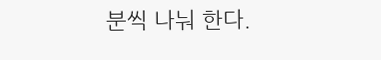분씩 나눠 한다.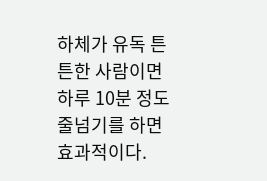하체가 유독 튼튼한 사람이면 하루 10분 정도 줄넘기를 하면 효과적이다.